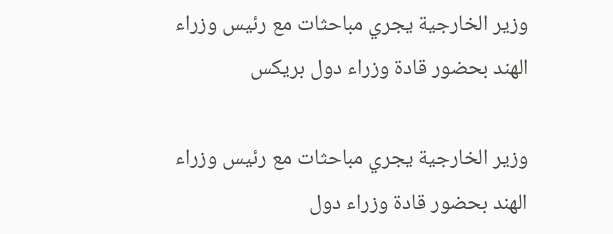وزير الخارجية يجري مباحثات مع رئيس وزراء الهند بحضور قادة وزراء دول بريكس

وزير الخارجية يجري مباحثات مع رئيس وزراء الهند بحضور قادة وزراء دول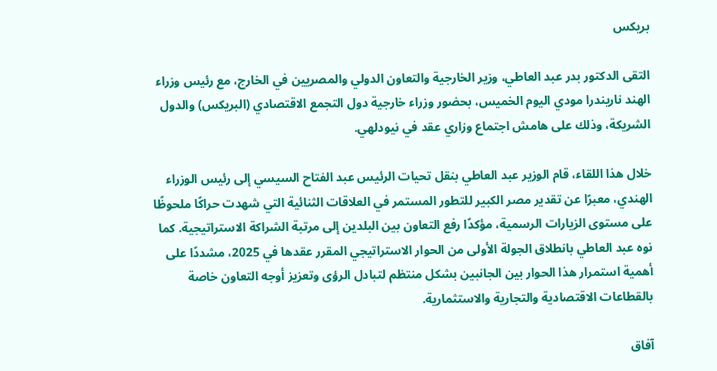بريكس

التقى الدكتور بدر عبد العاطي، وزير الخارجية والتعاون الدولي والمصريين في الخارج، مع رئيس وزراء الهند ناريندرا مودي اليوم الخميس، بحضور وزراء خارجية دول التجمع الاقتصادي (البريكس) والدول الشريكة، وذلك على هامش اجتماع وزاري عقد في نيودلهي.

خلال هذا اللقاء، قام الوزير عبد العاطي بنقل تحيات الرئيس عبد الفتاح السيسي إلى رئيس الوزراء الهندي، معبرًا عن تقدير مصر الكبير للتطور المستمر في العلاقات الثنائية التي شهدت حراكًا ملحوظًا على مستوى الزيارات الرسمية، مؤكدًا رفع التعاون بين البلدين إلى مرتبة الشراكة الاستراتيجية. كما نوه عبد العاطي بانطلاق الجولة الأولى من الحوار الاستراتيجي المقرر عقدها في 2025، مشددًا على أهمية استمرار هذا الحوار بين الجانبين بشكل منتظم لتبادل الرؤى وتعزيز أوجه التعاون خاصة بالقطاعات الاقتصادية والتجارية والاستثمارية.

آفاق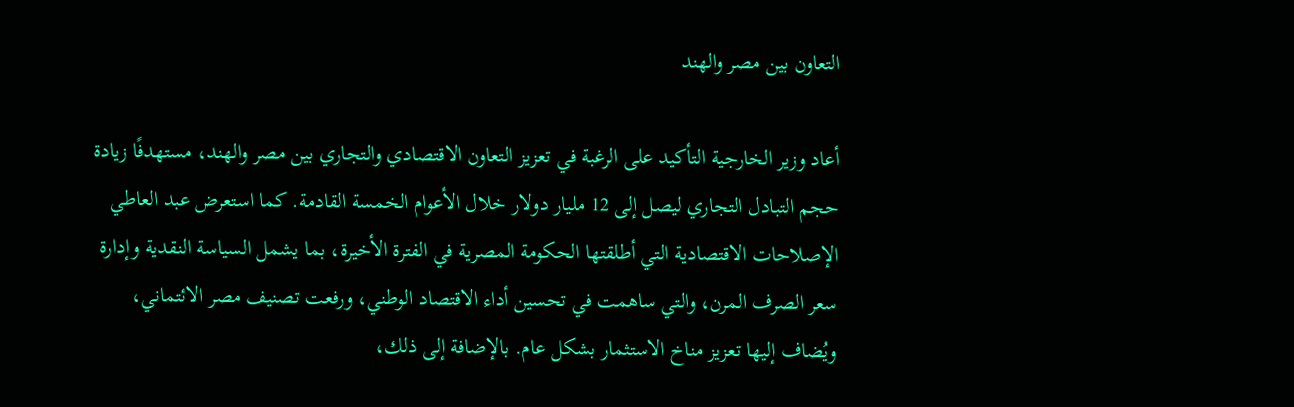التعاون بين مصر والهند

أعاد وزير الخارجية التأكيد على الرغبة في تعزيز التعاون الاقتصادي والتجاري بين مصر والهند، مستهدفًا زيادة حجم التبادل التجاري ليصل إلى 12 مليار دولار خلال الأعوام الخمسة القادمة. كما استعرض عبد العاطي الإصلاحات الاقتصادية التي أطلقتها الحكومة المصرية في الفترة الأخيرة، بما يشمل السياسة النقدية وإدارة سعر الصرف المرن، والتي ساهمت في تحسين أداء الاقتصاد الوطني، ورفعت تصنيف مصر الائتماني، ويُضاف إليها تعزيز مناخ الاستثمار بشكل عام. بالإضافة إلى ذلك،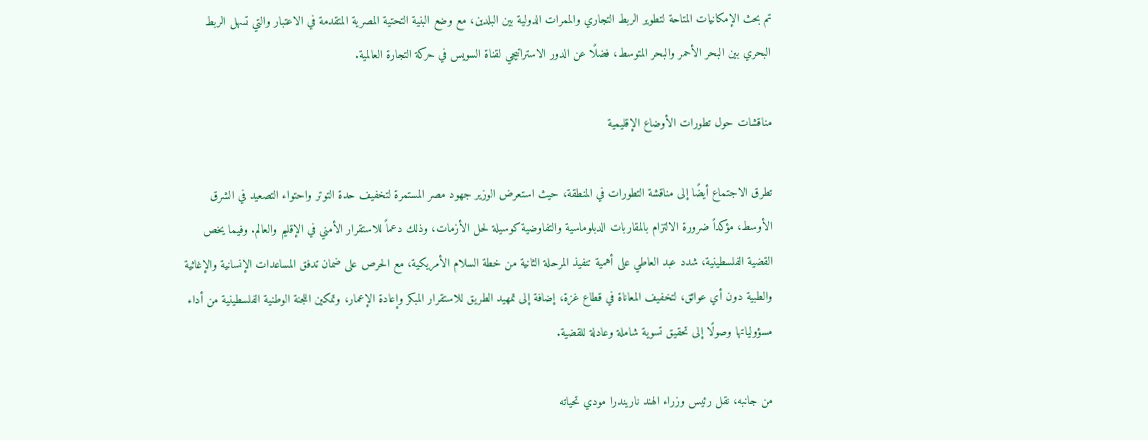تم بحث الإمكانيات المتاحة لتطوير الربط التجاري والممرات الدولية بين البلدين، مع وضع البنية التحتية المصرية المتقدمة في الاعتبار والتي تسهل الربط البحري بين البحر الأحمر والبحر المتوسط، فضلًا عن الدور الاستراتيجي لقناة السويس في حركة التجارة العالمية.

مناقشات حول تطورات الأوضاع الإقليمية

تطرق الاجتماع أيضًا إلى مناقشة التطورات في المنطقة، حيث استعرض الوزير جهود مصر المستمرة لتخفيف حدة التوتر واحتواء التصعيد في الشرق الأوسط، مؤكداً ضرورة الالتزام بالمقاربات الدبلوماسية والتفاوضية كوسيلة لحل الأزمات، وذلك دعماً للاستقرار الأمني في الإقليم والعالم. وفيما يخص القضية الفلسطينية، شدد عبد العاطي على أهمية تنفيذ المرحلة الثانية من خطة السلام الأمريكية، مع الحرص على ضمان تدفق المساعدات الإنسانية والإغاثية والطبية دون أي عوائق، لتخفيف المعاناة في قطاع غزة، إضافة إلى تمهيد الطريق للاستقرار المبكر وإعادة الإعمار، وتمكين اللجنة الوطنية الفلسطينية من أداء مسؤولياتها وصولًا إلى تحقيق تسوية شاملة وعادلة للقضية.

من جانبه، نقل رئيس وزراء الهند ناريندرا مودي تحياته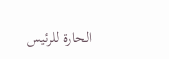الحارة للرئيس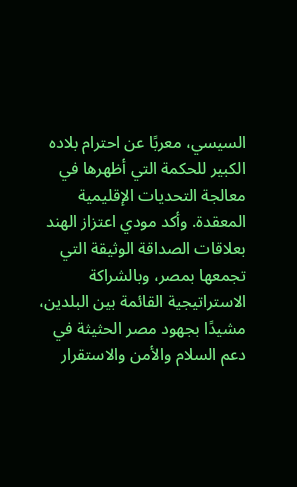السيسي، معربًا عن احترام بلاده الكبير للحكمة التي أظهرها في معالجة التحديات الإقليمية المعقدة. وأكد مودي اعتزاز الهند بعلاقات الصداقة الوثيقة التي تجمعها بمصر، وبالشراكة الاستراتيجية القائمة بين البلدين، مشيدًا بجهود مصر الحثيثة في دعم السلام والأمن والاستقرار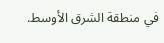في منطقة الشرق الأوسط.